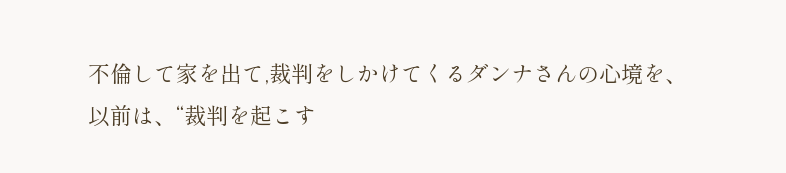不倫して家を出て,裁判をしかけてくるダンナさんの心境を、
以前は、“裁判を起こす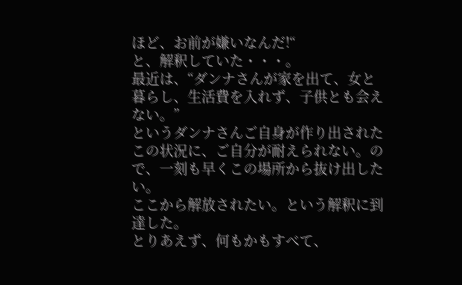ほど、お前が嫌いなんだ!“
と、解釈していた・・・。
最近は、“ダンナさんが家を出て、女と暮らし、生活費を入れず、子供とも会えない。”
というダンナさんご自身が作り出されたこの状況に、ご自分が耐えられない。ので、一刻も早くこの場所から抜け出したい。
ここから解放されたい。という解釈に到達した。
とりあえず、何もかもすべて、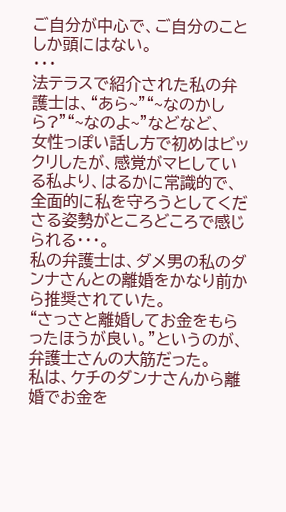ご自分が中心で、ご自分のことしか頭にはない。
・・・
法テラスで紹介された私の弁護士は、“あら~”“~なのかしら?”“~なのよ~”などなど、
女性っぽい話し方で初めはビックリしたが、感覚がマヒしている私より、はるかに常識的で、全面的に私を守ろうとしてくださる姿勢がところどころで感じられる・・・。
私の弁護士は、ダメ男の私のダンナさんとの離婚をかなり前から推奨されていた。
“さっさと離婚してお金をもらったほうが良い。”というのが、弁護士さんの大筋だった。
私は、ケチのダンナさんから離婚でお金を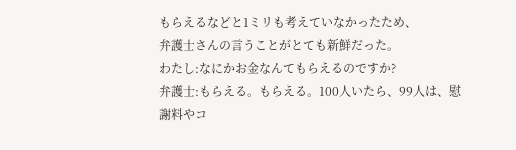もらえるなどと1ミリも考えていなかったため、
弁護士さんの言うことがとても新鮮だった。
わたし:なにかお金なんてもらえるのですか?
弁護士:もらえる。もらえる。100人いたら、99人は、慰謝料やコ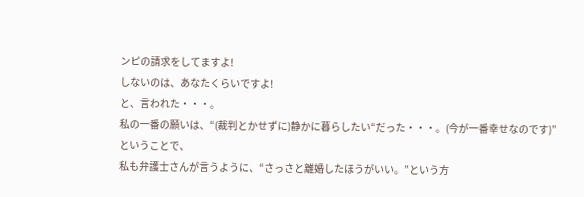ンピの請求をしてますよ!
しないのは、あなたくらいですよ!
と、言われた・・・。
私の一番の願いは、“(裁判とかせずに)静かに暮らしたい“だった・・・。(今が一番幸せなのです)”
ということで、
私も弁護士さんが言うように、“さっさと離婚したほうがいい。”という方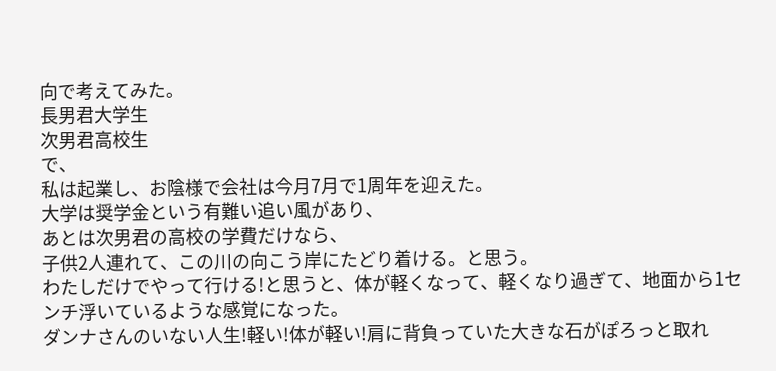向で考えてみた。
長男君大学生
次男君高校生
で、
私は起業し、お陰様で会社は今月7月で1周年を迎えた。
大学は奨学金という有難い追い風があり、
あとは次男君の高校の学費だけなら、
子供2人連れて、この川の向こう岸にたどり着ける。と思う。
わたしだけでやって行ける!と思うと、体が軽くなって、軽くなり過ぎて、地面から1センチ浮いているような感覚になった。
ダンナさんのいない人生!軽い!体が軽い!肩に背負っていた大きな石がぽろっと取れ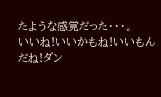たような感覚だった・・・。
いいね!いいかもね!いいもんだね!ダン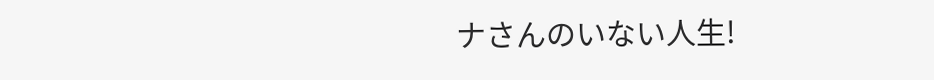ナさんのいない人生!